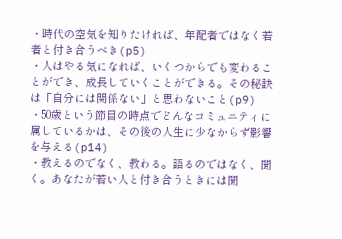・時代の空気を知りたければ、年配者ではなく若者と付き合うべき(p5)
・人はやる気になれば、いくつからでも変わることができ、成長していくことができる。その秘訣は「自分には関係ない」と思わないこと(p9)
・50歳という節目の時点でどんなコミュニティに属しているかは、その後の人生に少なからず影響を与える(p14)
・教えるのでなく、教わる。語るのではなく、聞く。あなたが若い人と付き合うときには聞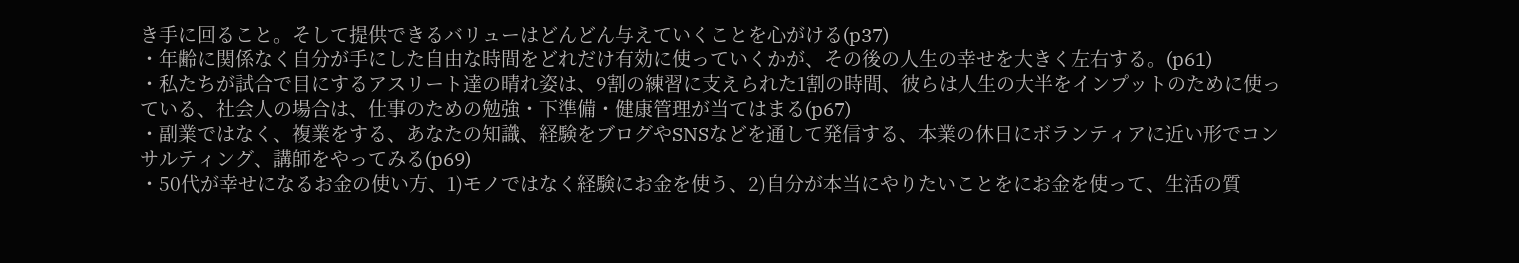き手に回ること。そして提供できるバリューはどんどん与えていくことを心がける(p37)
・年齢に関係なく自分が手にした自由な時間をどれだけ有効に使っていくかが、その後の人生の幸せを大きく左右する。(p61)
・私たちが試合で目にするアスリート達の晴れ姿は、9割の練習に支えられた1割の時間、彼らは人生の大半をインプットのために使っている、社会人の場合は、仕事のための勉強・下準備・健康管理が当てはまる(p67)
・副業ではなく、複業をする、あなたの知識、経験をブログやSNSなどを通して発信する、本業の休日にボランティアに近い形でコンサルティング、講師をやってみる(p69)
・50代が幸せになるお金の使い方、1)モノではなく経験にお金を使う、2)自分が本当にやりたいことをにお金を使って、生活の質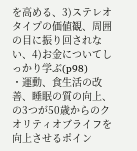を高める、3)ステレオタイプの価値観、周囲の目に振り回されない、4)お金についてしっかり学ぶ(p98)
・運動、食生活の改善、睡眠の質の向上、の3つが50歳からのクオリティオブライフを向上させるポイン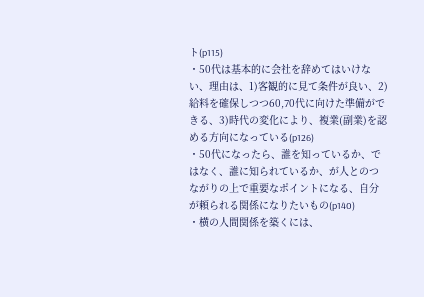ト(p115)
・50代は基本的に会社を辞めてはいけない、理由は、1)客観的に見て条件が良い、2)給料を確保しつつ60,70代に向けた準備ができる、3)時代の変化により、複業(副業)を認める方向になっている(p126)
・50代になったら、誰を知っているか、ではなく、誰に知られているか、が人とのつながりの上で重要なポイントになる、自分が頼られる関係になりたいもの(p140)
・横の人間関係を築くには、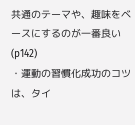共通のテーマや、趣味をベースにするのが一番良い(p142)
・運動の習慣化成功のコツは、タイ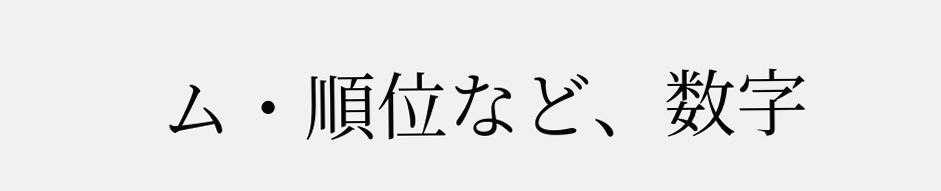ム・順位など、数字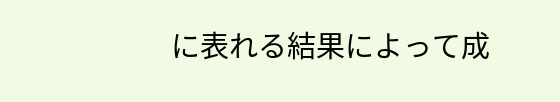に表れる結果によって成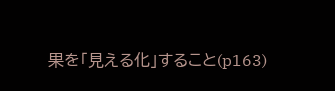果を「見える化」すること(p163)